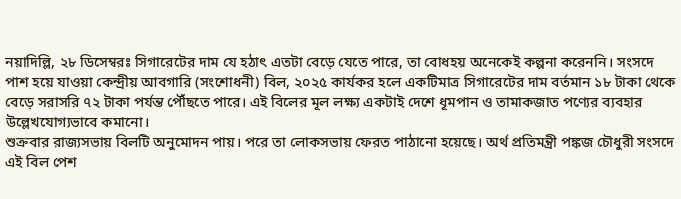নয়াদিল্লি, ২৮ ডিসেম্বরঃ সিগারেটের দাম যে হঠাৎ এতটা বেড়ে যেতে পারে, তা বোধহয় অনেকেই কল্পনা করেননি। সংসদে পাশ হয়ে যাওয়া কেন্দ্রীয় আবগারি (সংশোধনী) বিল, ২০২৫ কার্যকর হলে একটিমাত্র সিগারেটের দাম বর্তমান ১৮ টাকা থেকে বেড়ে সরাসরি ৭২ টাকা পর্যন্ত পৌঁছতে পারে। এই বিলের মূল লক্ষ্য একটাই দেশে ধূমপান ও তামাকজাত পণ্যের ব্যবহার উল্লেখযোগ্যভাবে কমানো।
শুক্রবার রাজ্যসভায় বিলটি অনুমোদন পায়। পরে তা লোকসভায় ফেরত পাঠানো হয়েছে। অর্থ প্রতিমন্ত্রী পঙ্কজ চৌধুরী সংসদে এই বিল পেশ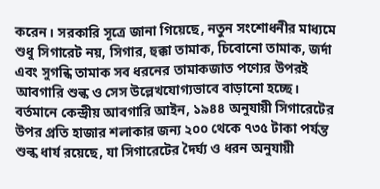করেন। সরকারি সূত্রে জানা গিয়েছে, নতুন সংশোধনীর মাধ্যমে শুধু সিগারেট নয়, সিগার, হুক্কা তামাক, চিবোনো তামাক, জর্দা এবং সুগন্ধি তামাক সব ধরনের তামাকজাত পণ্যের উপরই আবগারি শুল্ক ও সেস উল্লেখযোগ্যভাবে বাড়ানো হচ্ছে।
বর্তমানে কেন্দ্রীয় আবগারি আইন, ১৯৪৪ অনুযায়ী সিগারেটের উপর প্রতি হাজার শলাকার জন্য ২০০ থেকে ৭৩৫ টাকা পর্যন্ত শুল্ক ধার্য রয়েছে, যা সিগারেটের দৈর্ঘ্য ও ধরন অনুযায়ী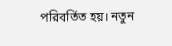পরিবর্তিত হয়। নতুন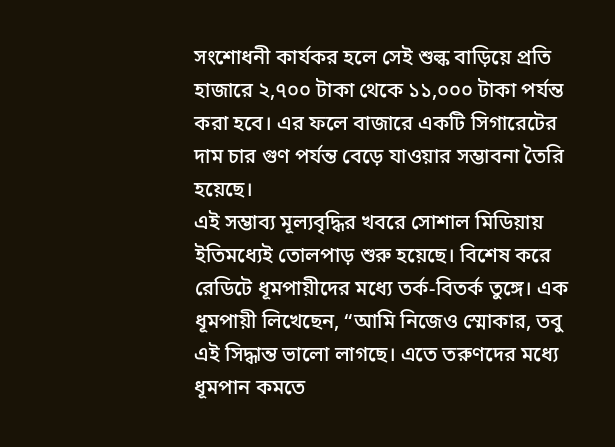সংশোধনী কার্যকর হলে সেই শুল্ক বাড়িয়ে প্রতি হাজারে ২,৭০০ টাকা থেকে ১১,০০০ টাকা পর্যন্ত করা হবে। এর ফলে বাজারে একটি সিগারেটের দাম চার গুণ পর্যন্ত বেড়ে যাওয়ার সম্ভাবনা তৈরি হয়েছে।
এই সম্ভাব্য মূল্যবৃদ্ধির খবরে সোশাল মিডিয়ায় ইতিমধ্যেই তোলপাড় শুরু হয়েছে। বিশেষ করে রেডিটে ধূমপায়ীদের মধ্যে তর্ক-বিতর্ক তুঙ্গে। এক ধূমপায়ী লিখেছেন, “আমি নিজেও স্মোকার, তবু এই সিদ্ধান্ত ভালো লাগছে। এতে তরুণদের মধ্যে ধূমপান কমতে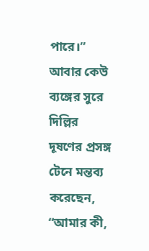পারে।” আবার কেউ ব্যঙ্গের সুরে দিল্লির দূষণের প্রসঙ্গ টেনে মন্তব্য করেছেন, “আমার কী,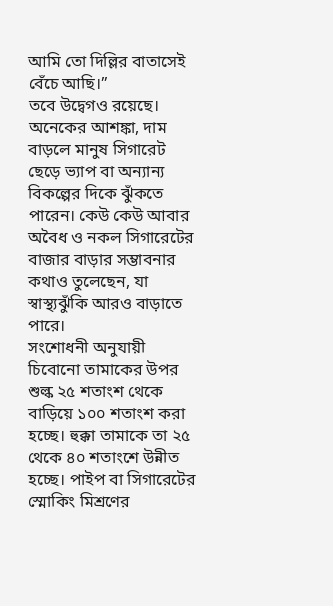আমি তো দিল্লির বাতাসেই বেঁচে আছি।”
তবে উদ্বেগও রয়েছে। অনেকের আশঙ্কা, দাম বাড়লে মানুষ সিগারেট ছেড়ে ভ্যাপ বা অন্যান্য বিকল্পের দিকে ঝুঁকতে পারেন। কেউ কেউ আবার অবৈধ ও নকল সিগারেটের বাজার বাড়ার সম্ভাবনার কথাও তুলেছেন, যা স্বাস্থ্যঝুঁকি আরও বাড়াতে পারে।
সংশোধনী অনুযায়ী চিবোনো তামাকের উপর শুল্ক ২৫ শতাংশ থেকে বাড়িয়ে ১০০ শতাংশ করা হচ্ছে। হুক্কা তামাকে তা ২৫ থেকে ৪০ শতাংশে উন্নীত হচ্ছে। পাইপ বা সিগারেটের স্মোকিং মিশ্রণের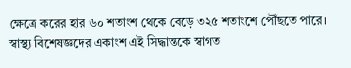ক্ষেত্রে করের হার ৬০ শতাংশ থেকে বেড়ে ৩২৫ শতাংশে পৌঁছতে পারে।
স্বাস্থ্য বিশেষজ্ঞদের একাংশ এই সিদ্ধান্তকে স্বাগত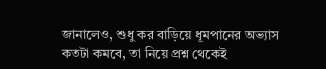জানালেও, শুধু কর বাড়িয়ে ধূমপানের অভ্যাস কতটা কমবে, তা নিয়ে প্রশ্ন থেকেই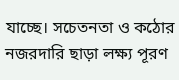যাচ্ছে। সচেতনতা ও কঠোর নজরদারি ছাড়া লক্ষ্য পূরণ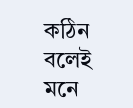কঠিন বলেই মনে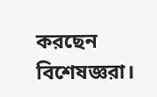করছেন বিশেষজ্ঞরা।